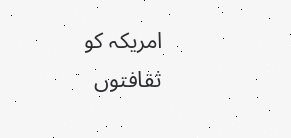امریکہ کو ثقافتوں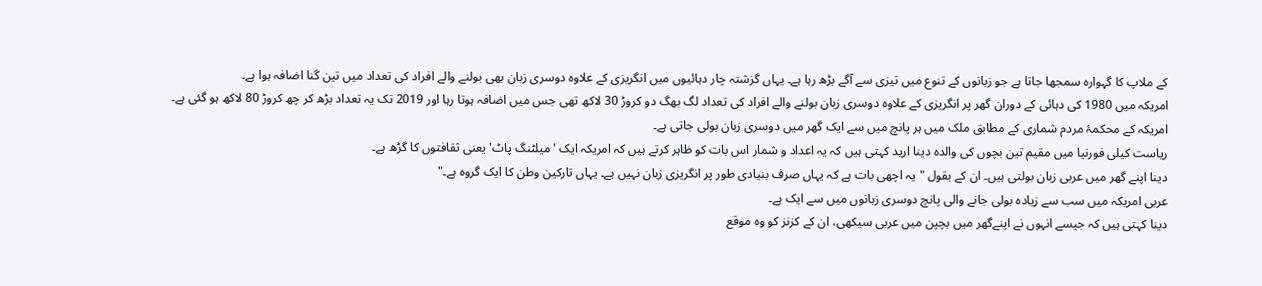کے ملاپ کا گہوارہ سمجھا جاتا ہے جو زبانوں کے تنوع میں تیزی سے آگے بڑھ رہا ہے۔ یہاں گزشتہ چار دہائیوں میں انگریزی کے علاوہ دوسری زبان بھی بولنے والے افراد کی تعداد میں تین گنا اضافہ ہوا ہے۔
امریکہ میں 1980 کی دہائی کے دوران گھر پر انگریزی کے علاوہ دوسری زبان بولنے والے افراد کی تعداد لگ بھگ دو کروڑ 30 لاکھ تھی جس میں اضافہ ہوتا رہا اور 2019 تک یہ تعداد بڑھ کر چھ کروڑ 80 لاکھ ہو گئی ہے۔
امریکہ کے محکمۂ مردم شماری کے مطابق ملک میں ہر پانچ میں سے ایک گھر میں دوسری زبان بولی جاتی ہے۔
ریاست کیلی فورنیا میں مقیم تین بچوں کی والدہ دینا ارید کہتی ہیں کہ یہ اعداد و شمار اس بات کو ظاہر کرتے ہیں کہ امریکہ ایک 'میلٹنگ پاٹ' یعنی ثقافتوں کا گڑھ ہے۔
دینا اپنے گھر میں عربی زبان بولتی ہیں۔ ان کے بقول "یہ اچھی بات ہے کہ یہاں صرف بنیادی طور پر انگریزی زبان نہیں ہے۔ یہاں تارکین وطن کا ایک گروہ ہے۔"
عربی امریکہ میں سب سے زیادہ بولی جانے والی پانچ دوسری زبانوں میں سے ایک ہے۔
دینا کہتی ہیں کہ جیسے انہوں نے اپنےگھر میں بچپن میں عربی سیکھی، ان کے کزنز کو وہ موقع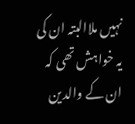نہیں ملاالبتہ ان کی یہ خواہش تھی کہ ان کے والدین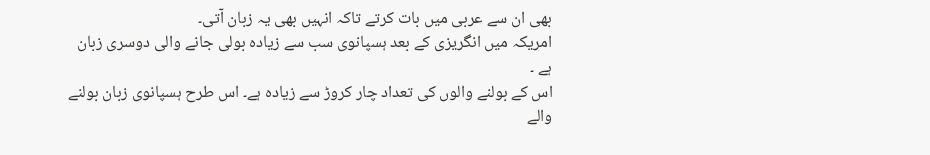بھی ان سے عربی میں بات کرتے تاکہ انہیں بھی یہ زبان آتی۔
امریکہ میں انگریزی کے بعد ہسپانوی سب سے زیادہ بولی جانے والی دوسری زبان ہے ۔
اس کے بولنے والوں کی تعداد چار کروڑ سے زیادہ ہے۔ اس طرح ہسپانوی زبان بولنے والے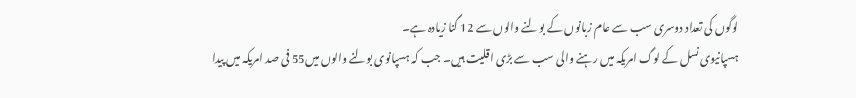لوگوں کی تعداد دوسری سب سے عام زبانوں کے بولنے والوں سے 12 گنا زیادہ ہے۔
ہسپانیوی نسل کے لوگ امریکہ میں رہنے والی سب سے بڑی اقلیت ہیں۔ جب کہ ہسپانوی بولنے والوں میں55 فی صد امریکہ میں پیدا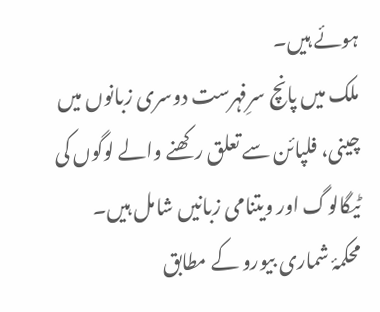ہوئے ہیں۔
ملک میں پانچ سرِفہرست دوسری زبانوں میں چینی، فلپائن سے تعلق رکھنے والے لوگوں کی ٹیگالوگ اور ویتنامی زبانیں شامل ہیں۔
محکمۂ شماری بیورو کے مطابق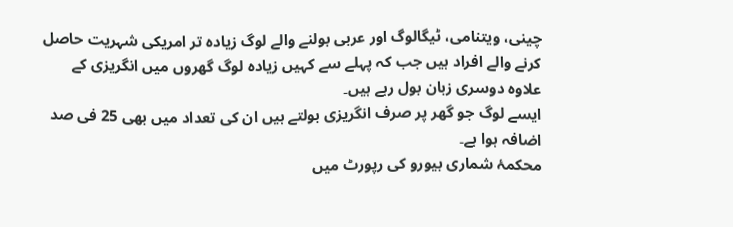چینی، ویتنامی، ٹیگالوگ اور عربی بولنے والے لوگ زیادہ تر امریکی شہریت حاصل کرنے والے افراد ہیں جب کہ پہلے سے کہیں زیادہ لوگ گھروں میں انگریزی کے علاوہ دوسری زبان بول رہے ہیں۔
ایسے لوگ جو گھر پر صرف انگریزی بولتے ہیں ان کی تعداد میں بھی 25 فی صد اضافہ ہوا ہے۔
محکمۂ شماری بیورو کی رپورٹ میں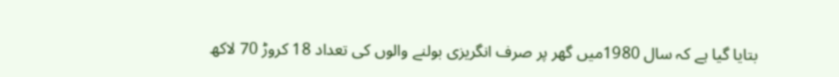بتایا گیا ہے کہ سال 1980میں گھر پر صرف انگریزی بولنے والوں کی تعداد 18 کروڑ 70 لاکھ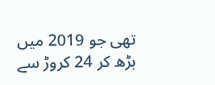تھی جو 2019 میں بڑھ کر 24 کروڑ سے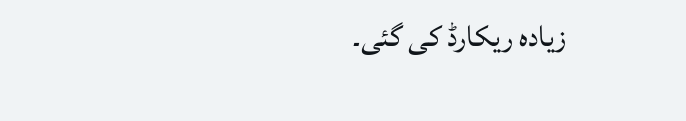زیادہ ریکارڈ کی گئی۔